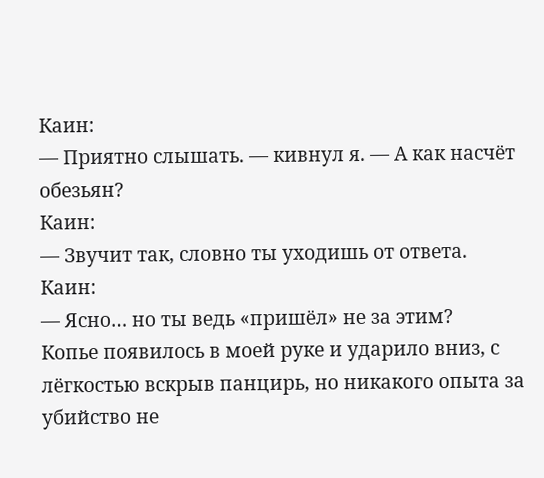Каин:
— Приятно слышать. — кивнул я. — А как насчёт обезьян?
Каин:
— Звучит так, словно ты уходишь от ответа.
Каин:
— Ясно… но ты ведь «пришёл» не за этим?
Копье появилось в моей руке и ударило вниз, с лёгкостью вскрыв панцирь, но никакого опыта за убийство не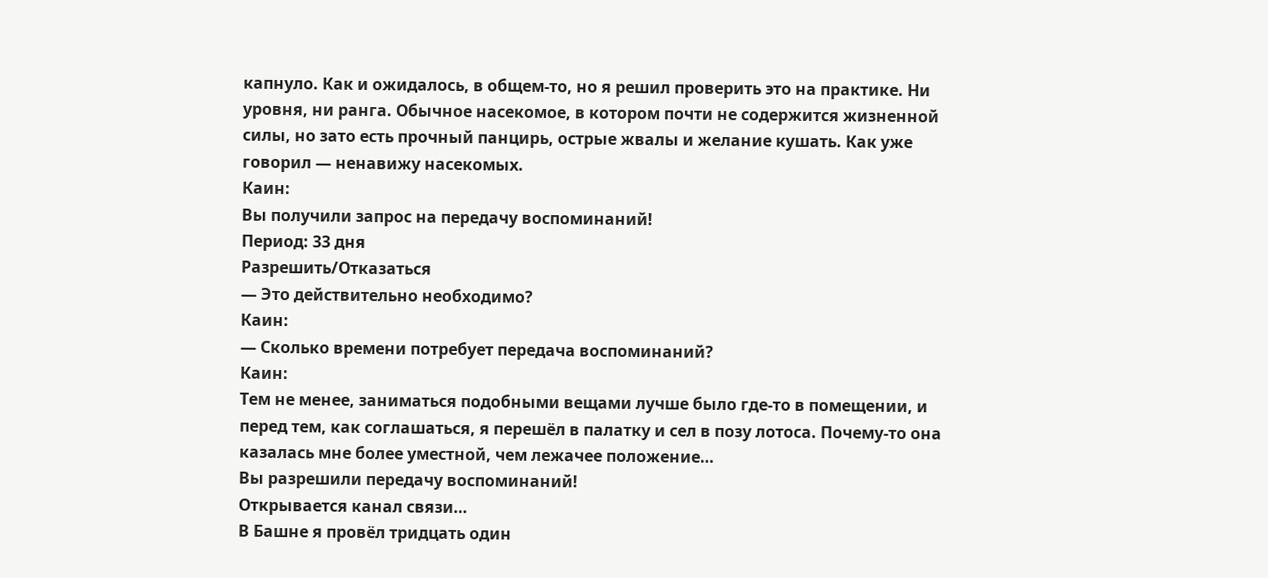капнуло. Как и ожидалось, в общем-то, но я решил проверить это на практике. Ни уровня, ни ранга. Обычное насекомое, в котором почти не содержится жизненной силы, но зато есть прочный панцирь, острые жвалы и желание кушать. Как уже говорил — ненавижу насекомых.
Каин:
Вы получили запрос на передачу воспоминаний!
Период: 33 дня
Разрешить/Отказаться
— Это действительно необходимо?
Каин:
— Сколько времени потребует передача воспоминаний?
Каин:
Тем не менее, заниматься подобными вещами лучше было где-то в помещении, и перед тем, как соглашаться, я перешёл в палатку и сел в позу лотоса. Почему-то она казалась мне более уместной, чем лежачее положение…
Вы разрешили передачу воспоминаний!
Открывается канал связи…
В Башне я провёл тридцать один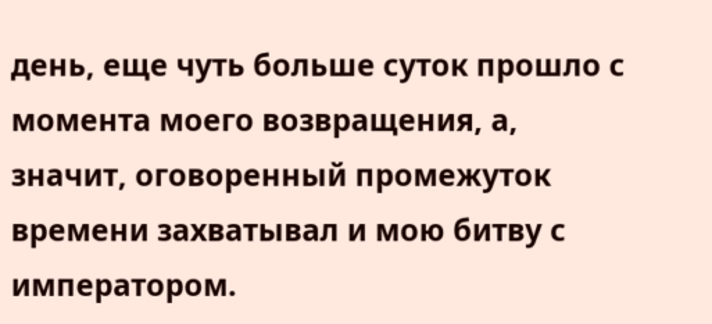день, еще чуть больше суток прошло с момента моего возвращения, а, значит, оговоренный промежуток времени захватывал и мою битву с императором.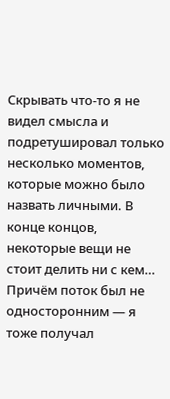Скрывать что-то я не видел смысла и подретушировал только несколько моментов, которые можно было назвать личными. В конце концов, некоторые вещи не стоит делить ни с кем…
Причём поток был не односторонним — я тоже получал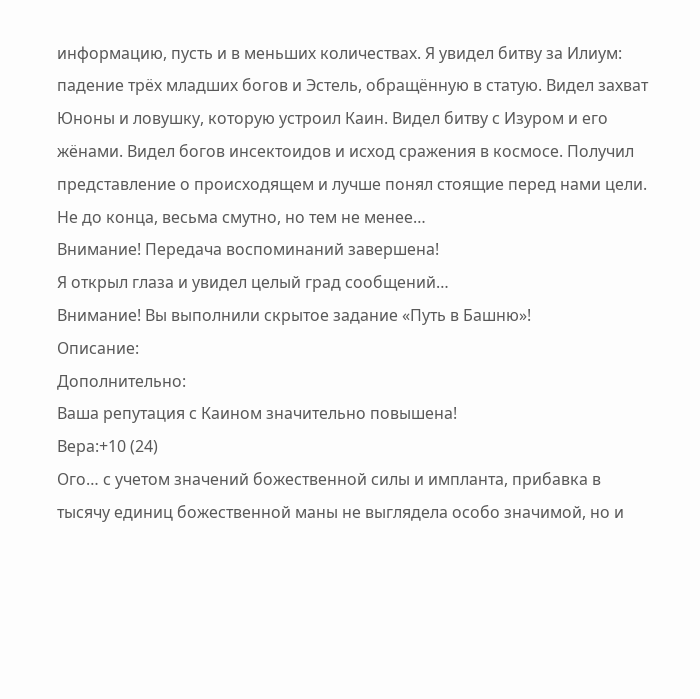информацию, пусть и в меньших количествах. Я увидел битву за Илиум: падение трёх младших богов и Эстель, обращённую в статую. Видел захват Юноны и ловушку, которую устроил Каин. Видел битву с Изуром и его жёнами. Видел богов инсектоидов и исход сражения в космосе. Получил представление о происходящем и лучше понял стоящие перед нами цели. Не до конца, весьма смутно, но тем не менее…
Внимание! Передача воспоминаний завершена!
Я открыл глаза и увидел целый град сообщений…
Внимание! Вы выполнили скрытое задание «Путь в Башню»!
Описание:
Дополнительно:
Ваша репутация с Каином значительно повышена!
Вера:+10 (24)
Ого… с учетом значений божественной силы и импланта, прибавка в тысячу единиц божественной маны не выглядела особо значимой, но и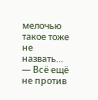мелочью такое тоже не назвать…
— Всё ещё не против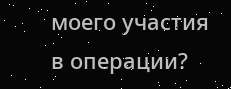моего участия в операции?